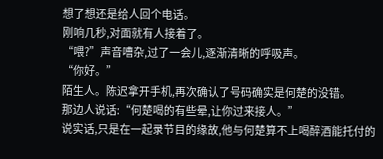想了想还是给人回个电话。
刚响几秒,对面就有人接着了。
“喂?”声音嘈杂,过了一会儿,逐渐清晰的呼吸声。
“你好。”
陌生人。陈迟拿开手机,再次确认了号码确实是何楚的没错。
那边人说话:“何楚喝的有些晕,让你过来接人。”
说实话,只是在一起录节目的缘故,他与何楚算不上喝醉酒能托付的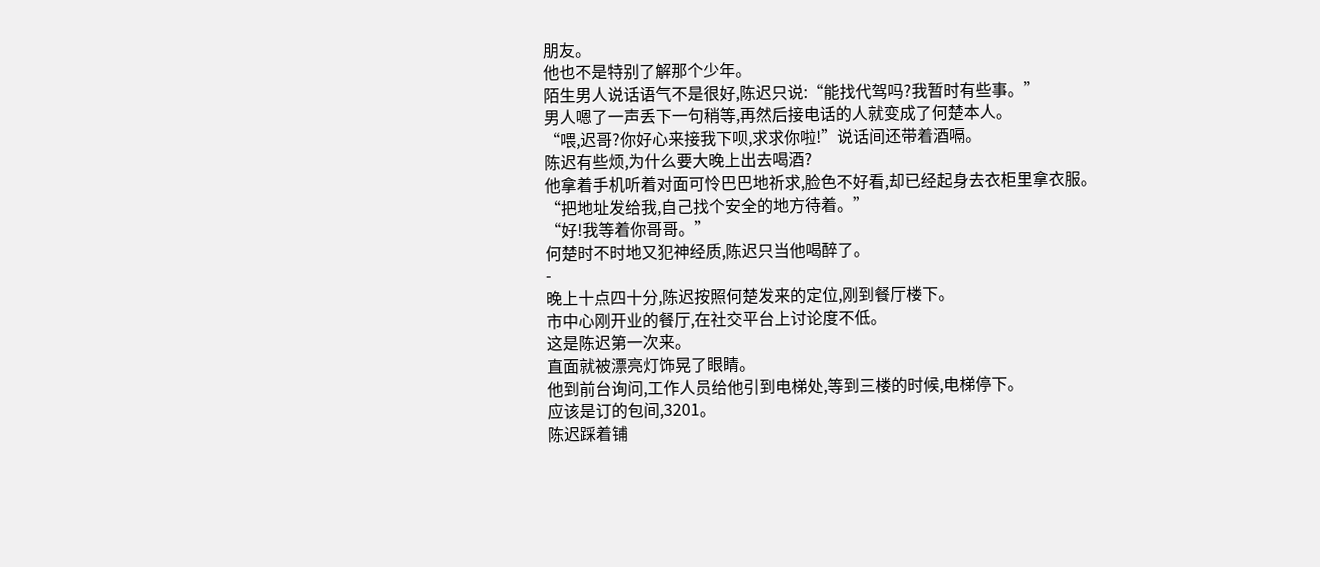朋友。
他也不是特别了解那个少年。
陌生男人说话语气不是很好,陈迟只说:“能找代驾吗?我暂时有些事。”
男人嗯了一声丢下一句稍等,再然后接电话的人就变成了何楚本人。
“喂,迟哥?你好心来接我下呗,求求你啦!”说话间还带着酒嗝。
陈迟有些烦,为什么要大晚上出去喝酒?
他拿着手机听着对面可怜巴巴地祈求,脸色不好看,却已经起身去衣柜里拿衣服。
“把地址发给我,自己找个安全的地方待着。”
“好!我等着你哥哥。”
何楚时不时地又犯神经质,陈迟只当他喝醉了。
-
晚上十点四十分,陈迟按照何楚发来的定位,刚到餐厅楼下。
市中心刚开业的餐厅,在社交平台上讨论度不低。
这是陈迟第一次来。
直面就被漂亮灯饰晃了眼睛。
他到前台询问,工作人员给他引到电梯处,等到三楼的时候,电梯停下。
应该是订的包间,3201。
陈迟踩着铺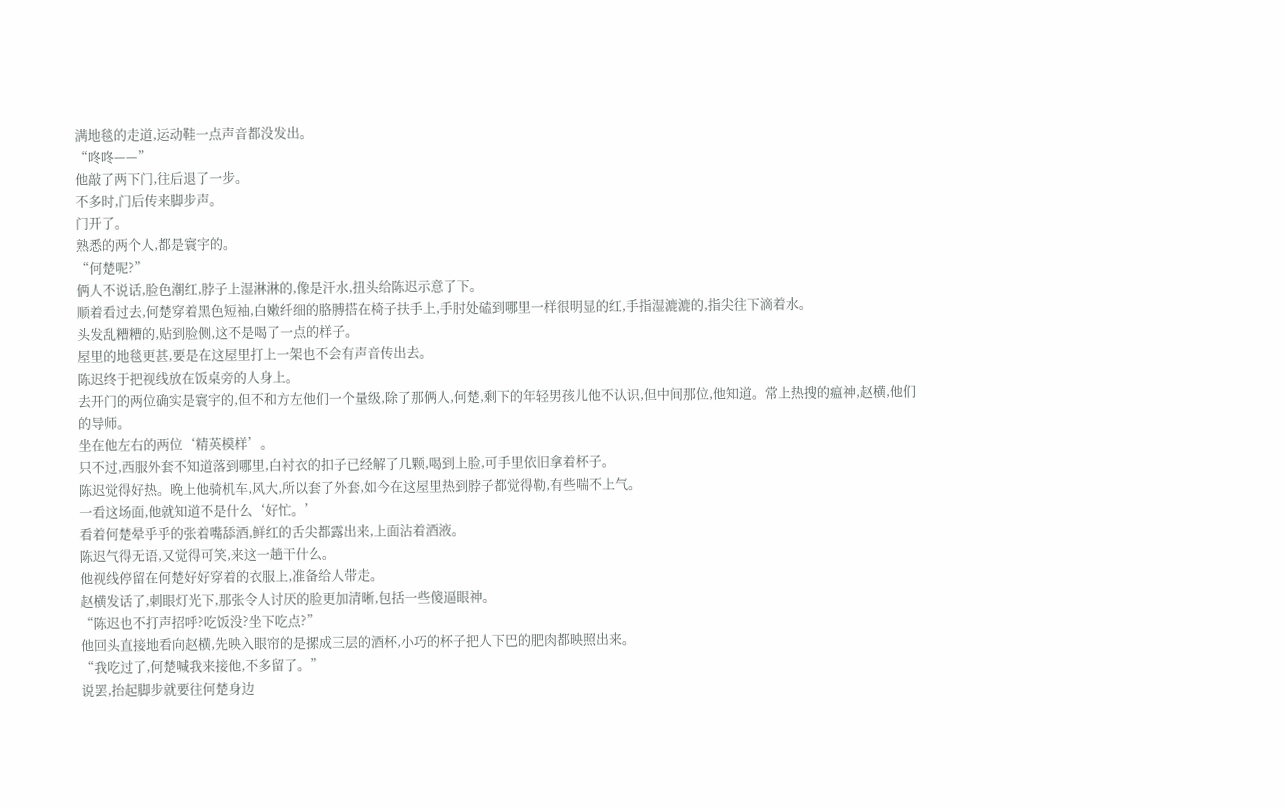满地毯的走道,运动鞋一点声音都没发出。
“咚咚——”
他敲了两下门,往后退了一步。
不多时,门后传来脚步声。
门开了。
熟悉的两个人,都是寰宇的。
“何楚呢?”
俩人不说话,脸色潮红,脖子上湿淋淋的,像是汗水,扭头给陈迟示意了下。
顺着看过去,何楚穿着黑色短袖,白嫩纤细的胳膊搭在椅子扶手上,手肘处磕到哪里一样很明显的红,手指湿漉漉的,指尖往下滴着水。
头发乱糟糟的,贴到脸侧,这不是喝了一点的样子。
屋里的地毯更甚,要是在这屋里打上一架也不会有声音传出去。
陈迟终于把视线放在饭桌旁的人身上。
去开门的两位确实是寰宇的,但不和方左他们一个量级,除了那俩人,何楚,剩下的年轻男孩儿他不认识,但中间那位,他知道。常上热搜的瘟神,赵横,他们的导师。
坐在他左右的两位‘精英模样’。
只不过,西服外套不知道落到哪里,白衬衣的扣子已经解了几颗,喝到上脸,可手里依旧拿着杯子。
陈迟觉得好热。晚上他骑机车,风大,所以套了外套,如今在这屋里热到脖子都觉得勒,有些喘不上气。
一看这场面,他就知道不是什么‘好忙。’
看着何楚晕乎乎的张着嘴舔酒,鲜红的舌尖都露出来,上面沾着酒液。
陈迟气得无语,又觉得可笑,来这一趟干什么。
他视线停留在何楚好好穿着的衣服上,准备给人带走。
赵横发话了,刺眼灯光下,那张令人讨厌的脸更加清晰,包括一些傻逼眼神。
“陈迟也不打声招呼?吃饭没?坐下吃点?”
他回头直接地看向赵横,先映入眼帘的是摞成三层的酒杯,小巧的杯子把人下巴的肥肉都映照出来。
“我吃过了,何楚喊我来接他,不多留了。”
说罢,抬起脚步就要往何楚身边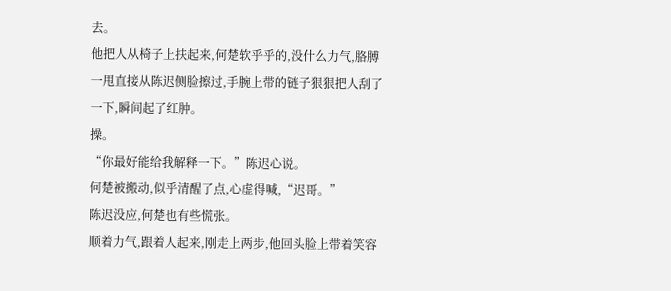去。
他把人从椅子上扶起来,何楚软乎乎的,没什么力气,胳膊一甩直接从陈迟侧脸擦过,手腕上带的链子狠狠把人刮了一下,瞬间起了红肿。
操。
“你最好能给我解释一下。”陈迟心说。
何楚被搬动,似乎清醒了点,心虚得喊,“迟哥。”
陈迟没应,何楚也有些慌张。
顺着力气,跟着人起来,刚走上两步,他回头脸上带着笑容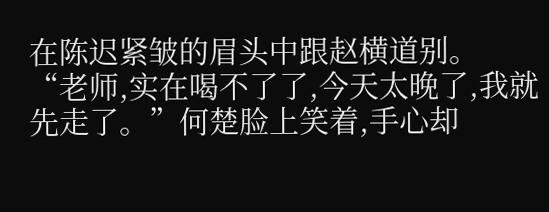在陈迟紧皱的眉头中跟赵横道别。
“老师,实在喝不了了,今天太晚了,我就先走了。”何楚脸上笑着,手心却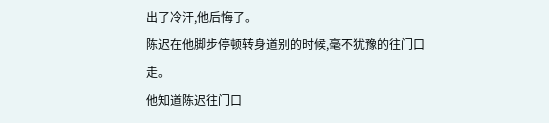出了冷汗,他后悔了。
陈迟在他脚步停顿转身道别的时候,毫不犹豫的往门口走。
他知道陈迟往门口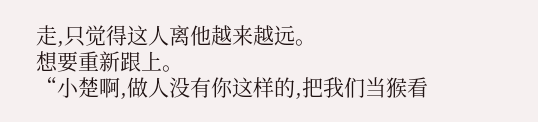走,只觉得这人离他越来越远。
想要重新跟上。
“小楚啊,做人没有你这样的,把我们当猴看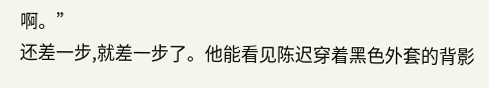啊。”
还差一步,就差一步了。他能看见陈迟穿着黑色外套的背影